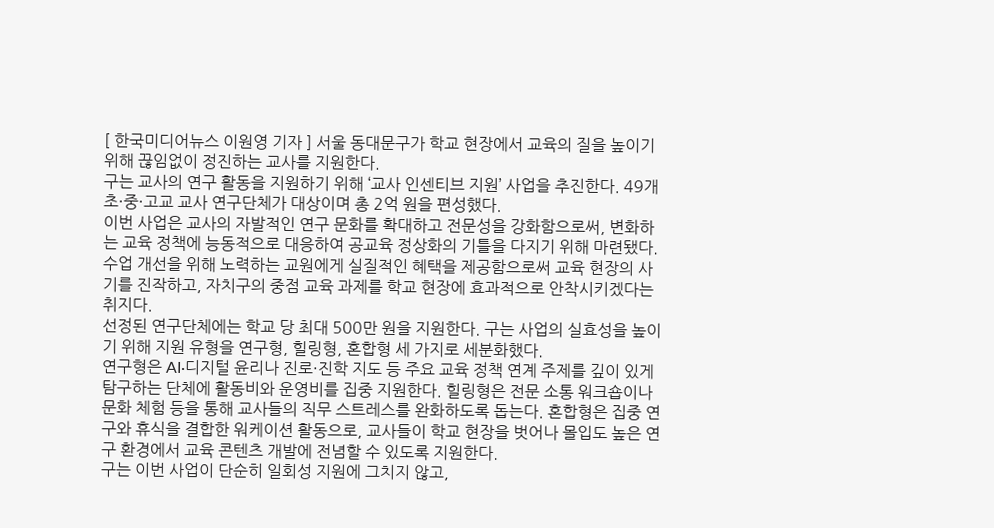[ 한국미디어뉴스 이원영 기자 ] 서울 동대문구가 학교 현장에서 교육의 질을 높이기 위해 끊임없이 정진하는 교사를 지원한다.
구는 교사의 연구 활동을 지원하기 위해 ‘교사 인센티브 지원’ 사업을 추진한다. 49개 초·중·고교 교사 연구단체가 대상이며 총 2억 원을 편성했다.
이번 사업은 교사의 자발적인 연구 문화를 확대하고 전문성을 강화함으로써, 변화하는 교육 정책에 능동적으로 대응하여 공교육 정상화의 기틀을 다지기 위해 마련됐다. 수업 개선을 위해 노력하는 교원에게 실질적인 혜택을 제공함으로써 교육 현장의 사기를 진작하고, 자치구의 중점 교육 과제를 학교 현장에 효과적으로 안착시키겠다는 취지다.
선정된 연구단체에는 학교 당 최대 500만 원을 지원한다. 구는 사업의 실효성을 높이기 위해 지원 유형을 연구형, 힐링형, 혼합형 세 가지로 세분화했다.
연구형은 AI·디지털 윤리나 진로·진학 지도 등 주요 교육 정책 연계 주제를 깊이 있게 탐구하는 단체에 활동비와 운영비를 집중 지원한다. 힐링형은 전문 소통 워크숍이나 문화 체험 등을 통해 교사들의 직무 스트레스를 완화하도록 돕는다. 혼합형은 집중 연구와 휴식을 결합한 워케이션 활동으로, 교사들이 학교 현장을 벗어나 몰입도 높은 연구 환경에서 교육 콘텐츠 개발에 전념할 수 있도록 지원한다.
구는 이번 사업이 단순히 일회성 지원에 그치지 않고,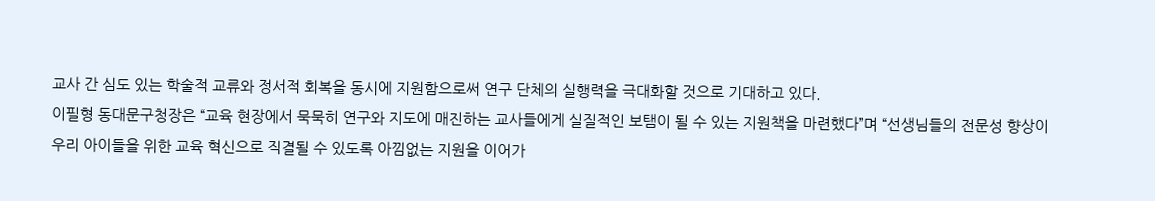교사 간 심도 있는 학술적 교류와 정서적 회복을 동시에 지원함으로써 연구 단체의 실행력을 극대화할 것으로 기대하고 있다.
이필형 동대문구청장은 “교육 현장에서 묵묵히 연구와 지도에 매진하는 교사들에게 실질적인 보탬이 될 수 있는 지원책을 마련했다”며 “선생님들의 전문성 향상이 우리 아이들을 위한 교육 혁신으로 직결될 수 있도록 아낌없는 지원을 이어가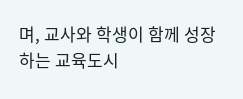며, 교사와 학생이 함께 성장하는 교육도시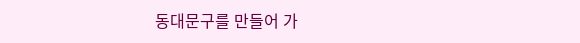동대문구를 만들어 가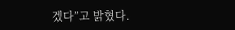겠다”고 밝혔다.